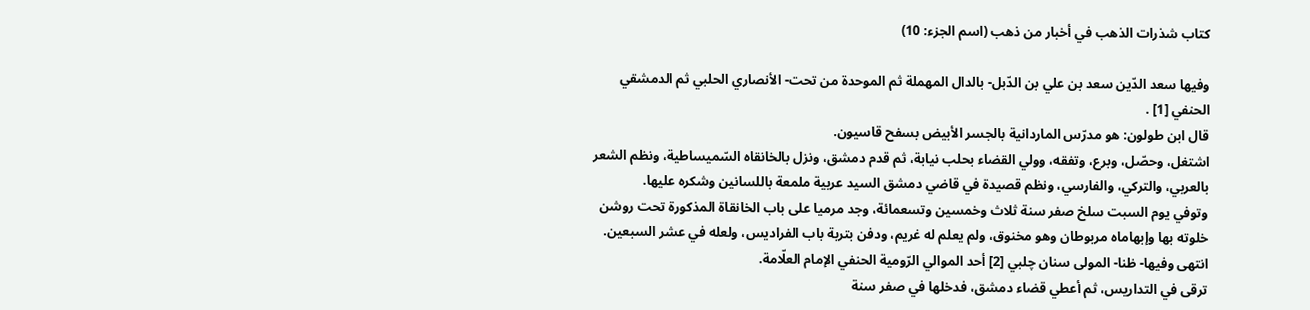كتاب شذرات الذهب في أخبار من ذهب (اسم الجزء: 10)

وفيها سعد الدّين سعد بن علي بن الدّبل- بالدال المهملة ثم الموحدة من تحت- الأنصاري الحلبي ثم الدمشقي الحنفي [1] .
قال ابن طولون: هو مدرّس الماردانية بالجسر الأبيض بسفح قاسيون.
اشتغل، وحصّل، وبرع، وتفقه، وولي القضاء بحلب نيابة، ثم قدم دمشق، ونزل بالخانقاه السّميساطية، ونظم الشعر بالعربي، والتركي، والفارسي، ونظم قصيدة في قاضي دمشق السيد عربية ملمعة باللسانين وشكره عليها.
وتوفي يوم السبت سلخ صفر سنة ثلاث وخمسين وتسعمائة، وجد مرميا على باب الخانقاة المذكورة تحت روشن خلوته بها وإبهاماه مربوطان وهو مخنوق، ولم يعلم له غريم، ودفن بتربة باب الفراديس، ولعله في عشر السبعين. انتهى وفيها- ظنا- المولى سنان چلبي [2] أحد الموالي الرّومية الحنفي الإمام العلّامة.
ترقى في التداريس، ثم أعطي قضاء دمشق، فدخلها في صفر سنة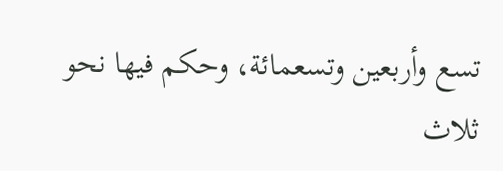تسع وأربعين وتسعمائة، وحكم فيها نحو ثلاث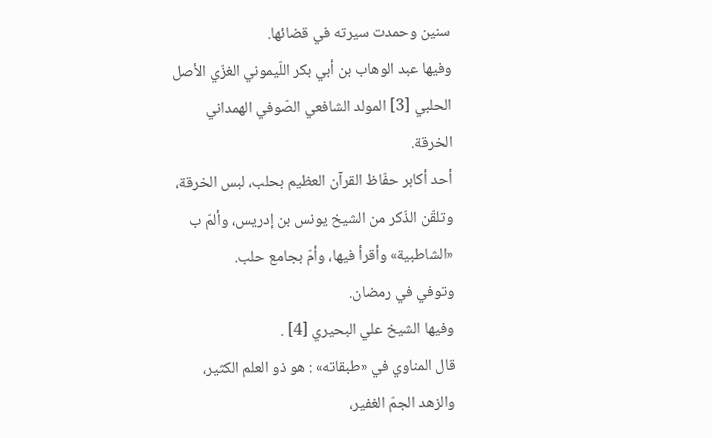سنين وحمدت سيرته في قضائها.
وفيها عبد الوهاب بن أبي بكر اللّيموني الغزّي الأصل الحلبي [3] المولد الشافعي الصّوفي الهمداني الخرقة.
أحد أكابر حفّاظ القرآن العظيم بحلب، لبس الخرقة، وتلقّن الذّكر من الشيخ يونس بن إدريس، وألمّ ب «الشاطبية» وأقرأ فيها، وأمّ بجامع حلب.
وتوفي في رمضان.
وفيها الشيخ علي البحيري [4] .
قال المناوي في «طبقاته» : هو ذو العلم الكثير، والزهد الجمّ الغفير،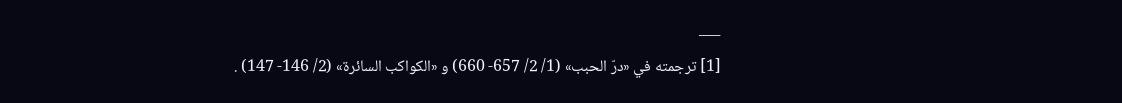___
[1] ترجمته في «درّ الحبب» (1/ 2/ 657- 660) و «الكواكب السائرة» (2/ 146- 147) .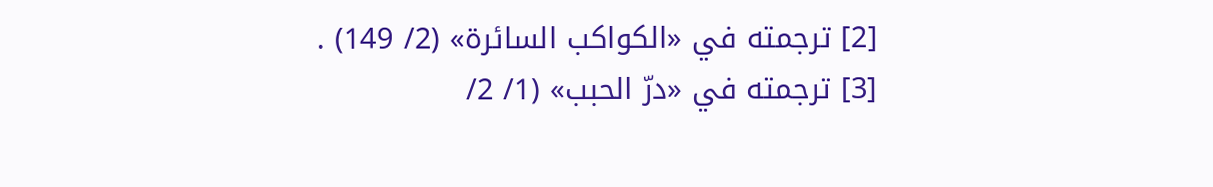[2] ترجمته في «الكواكب السائرة» (2/ 149) .
[3] ترجمته في «درّ الحبب» (1/ 2/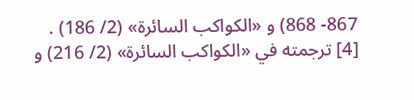867- 868) و «الكواكب السائرة» (2/ 186) .
[4] ترجمته في «الكواكب السائرة» (2/ 216) و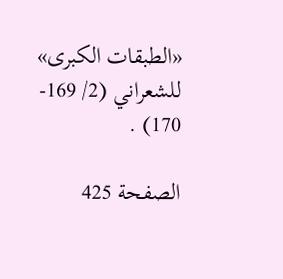«الطبقات الكبرى» للشعراني (2/ 169- 170) .

الصفحة 425